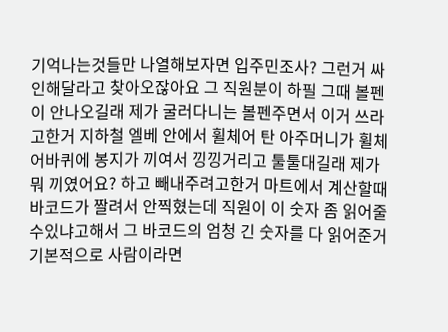기억나는것들만 나열해보자면 입주민조사? 그런거 싸인해달라고 찾아오잖아요 그 직원분이 하필 그때 볼펜이 안나오길래 제가 굴러다니는 볼펜주면서 이거 쓰라고한거 지하철 엘베 안에서 휠체어 탄 아주머니가 휠체어바퀴에 봉지가 끼여서 낑낑거리고 툴툴대길래 제가 뭐 끼였어요? 하고 빼내주려고한거 마트에서 계산할때 바코드가 짤려서 안찍혔는데 직원이 이 숫자 좀 읽어줄수있냐고해서 그 바코드의 엄청 긴 숫자를 다 읽어준거 기본적으로 사람이라면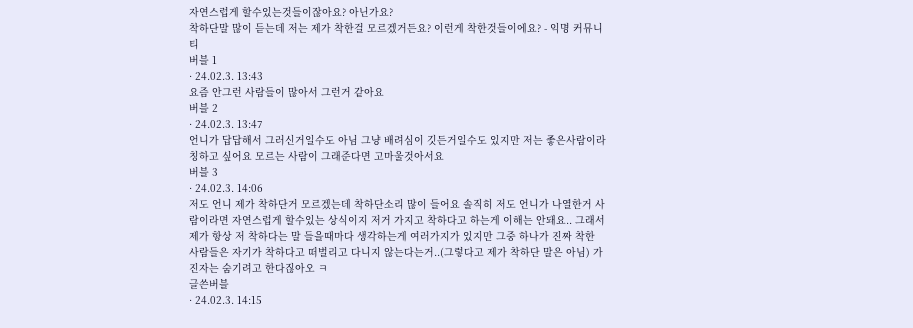자연스럽게 할수있는것들이잖아요? 아닌가요?
착하단말 많이 듣는데 저는 제가 착한걸 모르겠거든요? 이런게 착한것들이에요? - 익명 커뮤니티
버블 1
· 24.02.3. 13:43
요즘 안그런 사람들이 많아서 그런거 같아요
버블 2
· 24.02.3. 13:47
언니가 답답해서 그러신거일수도 아님 그냥 배려심이 깃든거일수도 있지만 저는 좋은사람이라 칭하고 싶어요 모르는 사람이 그래준다면 고마울것아서요
버블 3
· 24.02.3. 14:06
저도 언니 제가 착하단거 모르겠는데 착하단소리 많이 들어요 솔직히 저도 언니가 나열한거 사람이라면 자연스럽게 할수있는 상식이지 저거 가지고 착하다고 하는게 이해는 안돼요.. 그래서 제가 항상 저 착하다는 말 들을때마다 생각하는게 여러가지가 있지만 그중 하나가 진짜 착한 사람들은 자기가 착하다고 떠벌리고 다니지 않는다는거..(그렇다고 제가 착하단 말은 아님) 가진자는 숨기려고 한다짆아오 ㅋ
글쓴버블
· 24.02.3. 14:15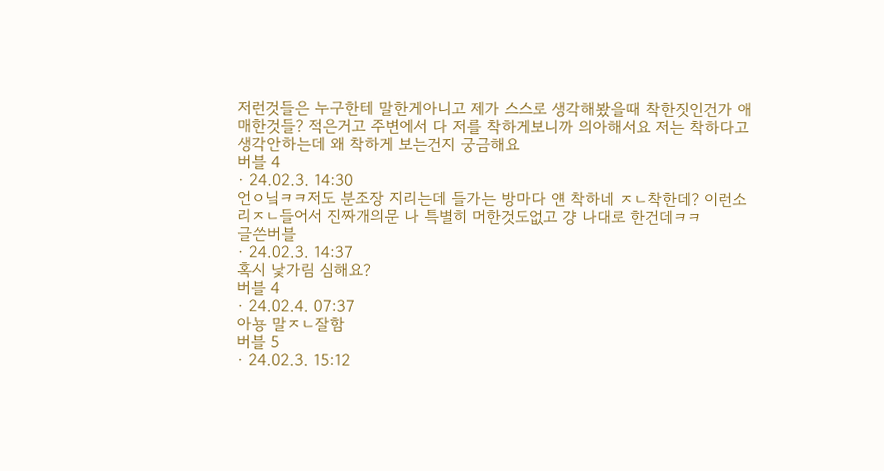저런것들은 누구한테 말한게아니고 제가 스스로 생각해봤을때 착한짓인건가 애매한것들? 적은거고 주변에서 다 저를 착하게보니까 의아해서요 저는 착하다고 생각안하는데 왜 착하게 보는건지 궁금해요
버블 4
· 24.02.3. 14:30
언ㅇ닠ㅋㅋ저도 분조장 지리는데 들가는 방마다 얜 착하네 ㅈㄴ착한데? 이런소리ㅈㄴ들어서 진짜개의문 나 특별히 머한것도없고 걍 나대로 한건데ㅋㅋ
글쓴버블
· 24.02.3. 14:37
혹시 낯가림 심해요?
버블 4
· 24.02.4. 07:37
아뇽 말ㅈㄴ잘함
버블 5
· 24.02.3. 15:12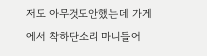저도 아무것도안했는데 가게에서 착하단소리 마니들어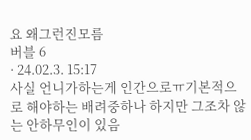요 왜그런진모름
버블 6
· 24.02.3. 15:17
사실 언니가하는게 인간으로ㅠ기본적으로 해야하는 배려중하나 하지만 그조차 않는 안하무인이 있음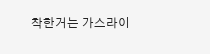착한거는 가스라이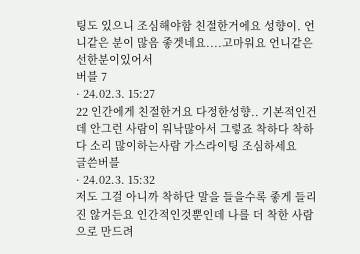팅도 있으니 조심해야함 친절한거에요 성향이. 언니같은 분이 많음 좋겟네요....고마워요 언니같은 선한분이있어서
버블 7
· 24.02.3. 15:27
22 인간에게 친절한거요 다정한성향.. 기본적인건데 안그런 사람이 워낙많아서 그렇죠 착하다 착하다 소리 많이하는사람 가스라이팅 조심하세요
글쓴버블
· 24.02.3. 15:32
저도 그걸 아니까 착하단 말을 들을수록 좋게 들리진 않거든요 인간적인것뿐인데 나를 더 착한 사람으로 만드려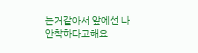는거같아서 앞에선 나 안착하다고해요